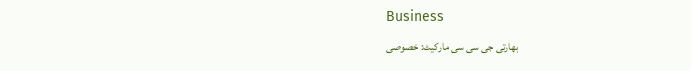Business
بھارتی جی سی سی مارکیٹ: خصوصی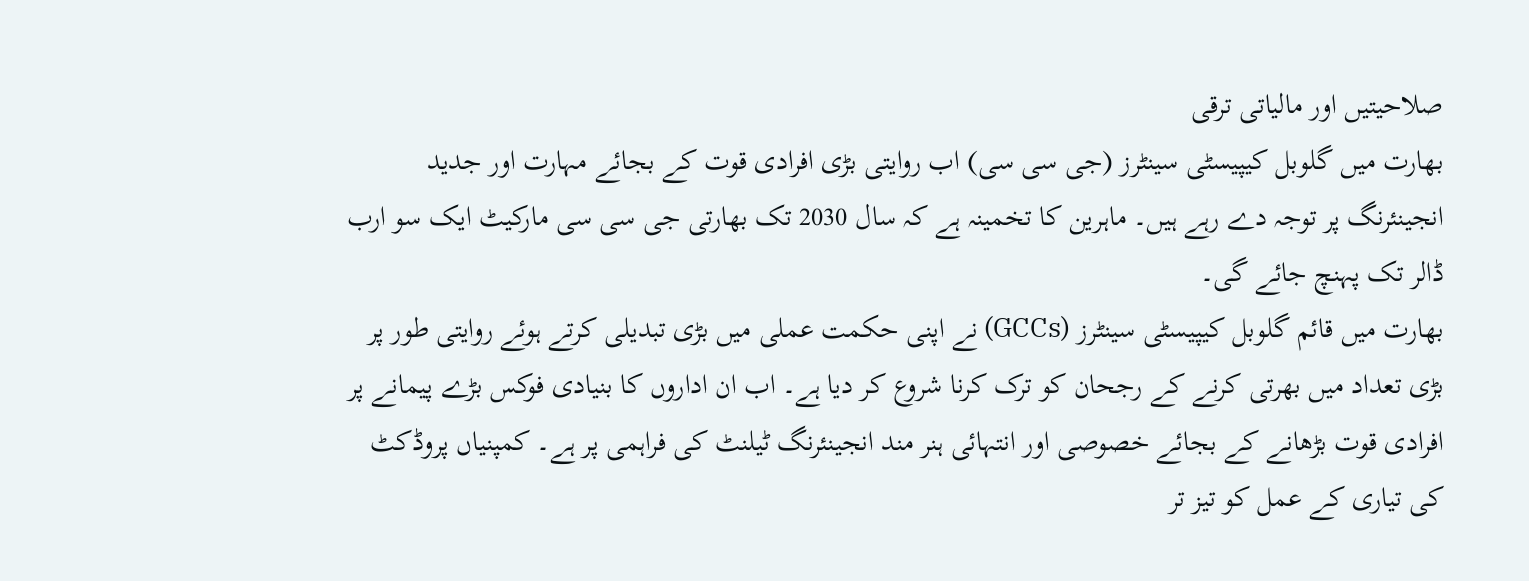صلاحیتیں اور مالیاتی ترقی
بھارت میں گلوبل کیپیسٹی سینٹرز (جی سی سی) اب روایتی بڑی افرادی قوت کے بجائے مہارت اور جدید انجینئرنگ پر توجہ دے رہے ہیں۔ ماہرین کا تخمینہ ہے کہ سال 2030 تک بھارتی جی سی سی مارکیٹ ایک سو ارب ڈالر تک پہنچ جائے گی۔
بھارت میں قائم گلوبل کیپیسٹی سینٹرز (GCCs) نے اپنی حکمت عملی میں بڑی تبدیلی کرتے ہوئے روایتی طور پر بڑی تعداد میں بھرتی کرنے کے رجحان کو ترک کرنا شروع کر دیا ہے۔ اب ان اداروں کا بنیادی فوکس بڑے پیمانے پر افرادی قوت بڑھانے کے بجائے خصوصی اور انتہائی ہنر مند انجینئرنگ ٹیلنٹ کی فراہمی پر ہے۔ کمپنیاں پروڈکٹ کی تیاری کے عمل کو تیز تر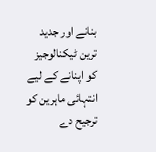بنانے اور جدید ترین ٹیکنالوجیز کو اپنانے کے لیے انتہائی ماہرین کو ترجیح دے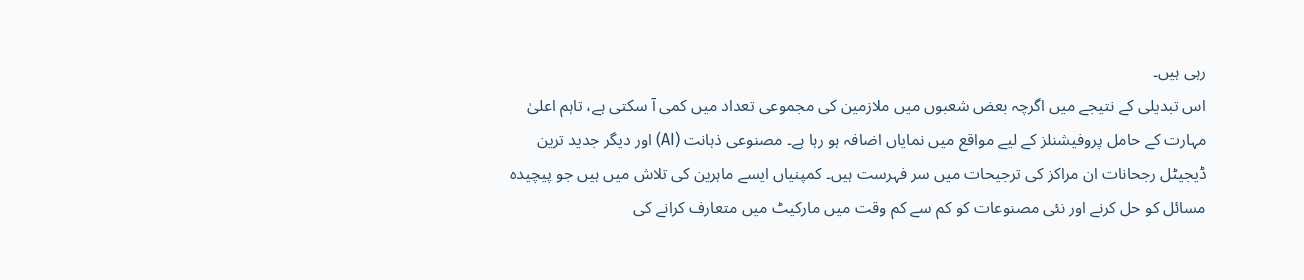رہی ہیں۔
اس تبدیلی کے نتیجے میں اگرچہ بعض شعبوں میں ملازمین کی مجموعی تعداد میں کمی آ سکتی ہے، تاہم اعلیٰ مہارت کے حامل پروفیشنلز کے لیے مواقع میں نمایاں اضافہ ہو رہا ہے۔ مصنوعی ذہانت (AI) اور دیگر جدید ترین ڈیجیٹل رجحانات ان مراکز کی ترجیحات میں سر فہرست ہیں۔ کمپنیاں ایسے ماہرین کی تلاش میں ہیں جو پیچیدہ مسائل کو حل کرنے اور نئی مصنوعات کو کم سے کم وقت میں مارکیٹ میں متعارف کرانے کی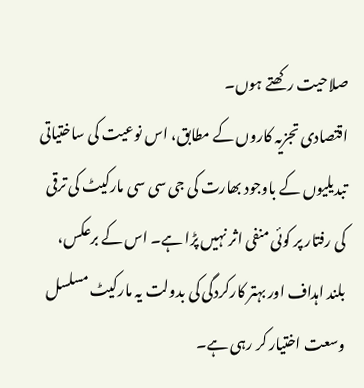صلاحیت رکھتے ہوں۔
اقتصادی تجزیہ کاروں کے مطابق، اس نوعیت کی ساختیاتی تبدیلیوں کے باوجود بھارت کی جی سی سی مارکیٹ کی ترقی کی رفتار پر کوئی منفی اثر نہیں پڑا ہے۔ اس کے برعکس، بلند اہداف اور بہتر کارکردگی کی بدولت یہ مارکیٹ مسلسل وسعت اختیار کر رہی ہے۔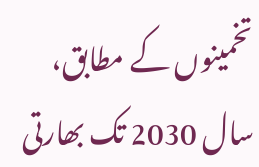تخمینوں کے مطابق، سال 2030 تک بھارتی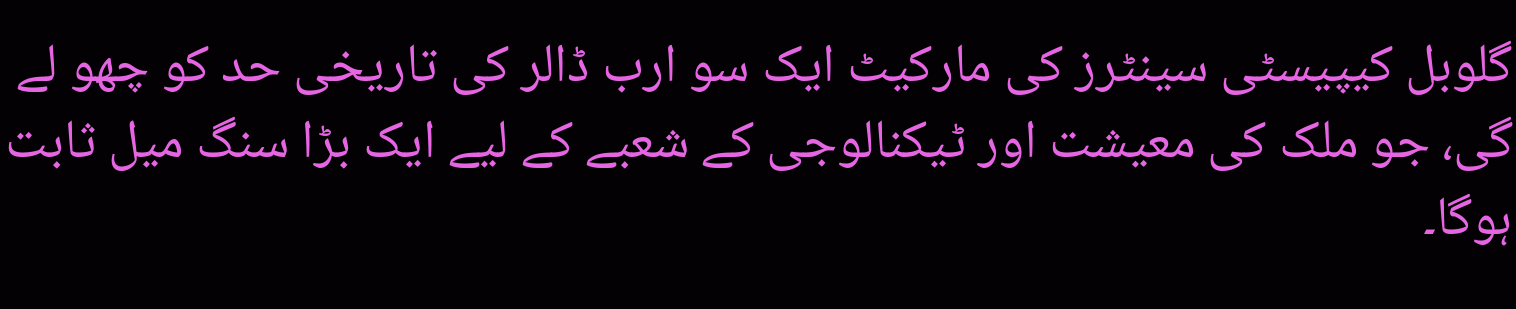گلوبل کیپیسٹی سینٹرز کی مارکیٹ ایک سو ارب ڈالر کی تاریخی حد کو چھو لے گی، جو ملک کی معیشت اور ٹیکنالوجی کے شعبے کے لیے ایک بڑا سنگ میل ثابت ہوگا۔